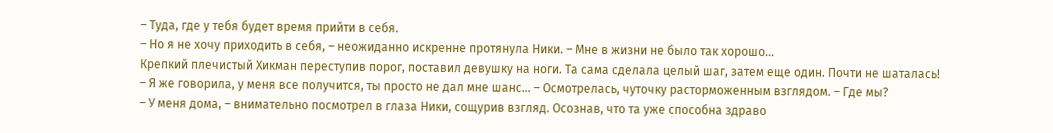– Туда, где у тебя будет время прийти в себя.
– Но я не хочу приходить в себя, – неожиданно искренне протянула Ники. – Мне в жизни не было так хорошо…
Крепкий плечистый Хикман переступив порог, поставил девушку на ноги. Та сама сделала целый шаг, затем еще один. Почти не шаталась!
– Я же говорила, у меня все получится, ты просто не дал мне шанс… – Осмотрелась, чуточку расторможенным взглядом. – Где мы?
– У меня дома, – внимательно посмотрел в глаза Ники, сощурив взгляд. Осознав, что та уже способна здраво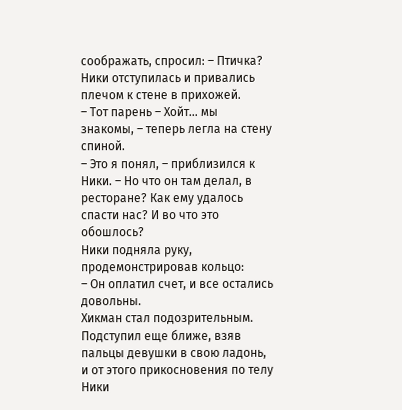соображать, спросил: – Птичка?
Ники отступилась и привались плечом к стене в прихожей.
– Тот парень – Хойт… мы знакомы, – теперь легла на стену спиной.
– Это я понял, – приблизился к Ники. – Но что он там делал, в ресторане? Как ему удалось спасти нас? И во что это обошлось?
Ники подняла руку, продемонстрировав кольцо:
– Он оплатил счет, и все остались довольны.
Хикман стал подозрительным. Подступил еще ближе, взяв пальцы девушки в свою ладонь, и от этого прикосновения по телу Ники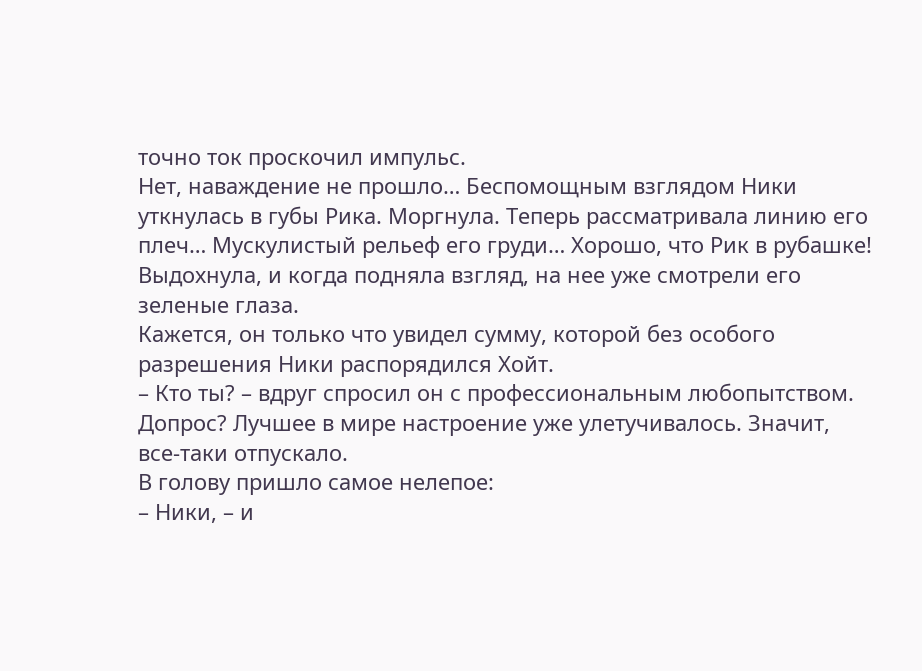точно ток проскочил импульс.
Нет, наваждение не прошло… Беспомощным взглядом Ники уткнулась в губы Рика. Моргнула. Теперь рассматривала линию его плеч… Мускулистый рельеф его груди… Хорошо, что Рик в рубашке!
Выдохнула, и когда подняла взгляд, на нее уже смотрели его зеленые глаза.
Кажется, он только что увидел сумму, которой без особого разрешения Ники распорядился Хойт.
– Кто ты? – вдруг спросил он с профессиональным любопытством.
Допрос? Лучшее в мире настроение уже улетучивалось. Значит, все-таки отпускало.
В голову пришло самое нелепое:
– Ники, – и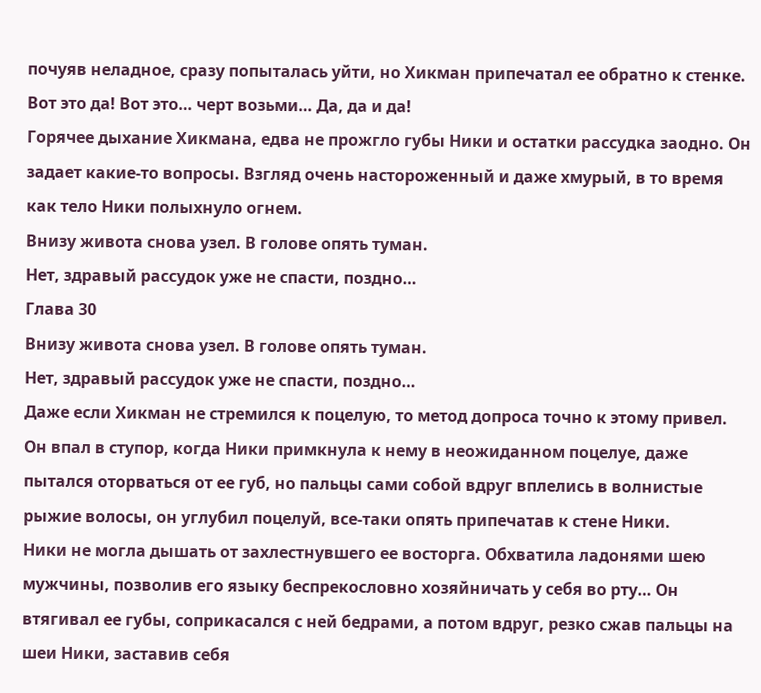почуяв неладное, сразу попыталась уйти, но Хикман припечатал ее обратно к стенке.
Вот это да! Вот это… черт возьми… Да, да и да!
Горячее дыхание Хикмана, едва не прожгло губы Ники и остатки рассудка заодно. Он задает какие-то вопросы. Взгляд очень настороженный и даже хмурый, в то время как тело Ники полыхнуло огнем.
Внизу живота снова узел. В голове опять туман.
Нет, здравый рассудок уже не спасти, поздно…
Глава 30
Внизу живота снова узел. В голове опять туман.
Нет, здравый рассудок уже не спасти, поздно…
Даже если Хикман не стремился к поцелую, то метод допроса точно к этому привел. Он впал в ступор, когда Ники примкнула к нему в неожиданном поцелуе, даже пытался оторваться от ее губ, но пальцы сами собой вдруг вплелись в волнистые рыжие волосы, он углубил поцелуй, все-таки опять припечатав к стене Ники.
Ники не могла дышать от захлестнувшего ее восторга. Обхватила ладонями шею мужчины, позволив его языку беспрекословно хозяйничать у себя во рту… Он втягивал ее губы, соприкасался с ней бедрами, а потом вдруг, резко сжав пальцы на шеи Ники, заставив себя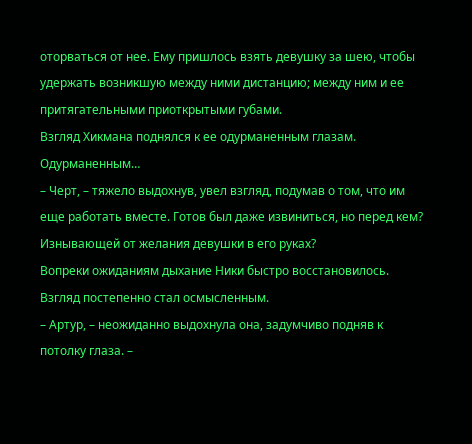оторваться от нее. Ему пришлось взять девушку за шею, чтобы удержать возникшую между ними дистанцию; между ним и ее притягательными приоткрытыми губами.
Взгляд Хикмана поднялся к ее одурманенным глазам.
Одурманенным…
– Черт, – тяжело выдохнув, увел взгляд, подумав о том, что им еще работать вместе. Готов был даже извиниться, но перед кем? Изнывающей от желания девушки в его руках?
Вопреки ожиданиям дыхание Ники быстро восстановилось. Взгляд постепенно стал осмысленным.
– Артур, – неожиданно выдохнула она, задумчиво подняв к потолку глаза. –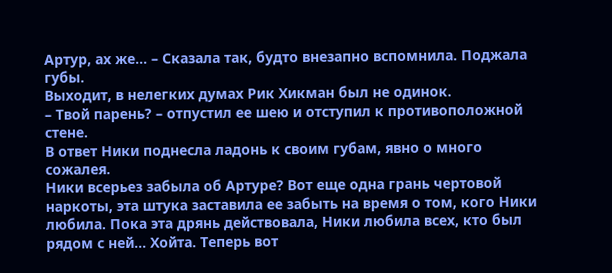Артур, ах же… – Сказала так, будто внезапно вспомнила. Поджала губы.
Выходит, в нелегких думах Рик Хикман был не одинок.
– Твой парень? – отпустил ее шею и отступил к противоположной стене.
В ответ Ники поднесла ладонь к своим губам, явно о много сожалея.
Ники всерьез забыла об Артуре? Вот еще одна грань чертовой наркоты, эта штука заставила ее забыть на время о том, кого Ники любила. Пока эта дрянь действовала, Ники любила всех, кто был рядом с ней… Хойта. Теперь вот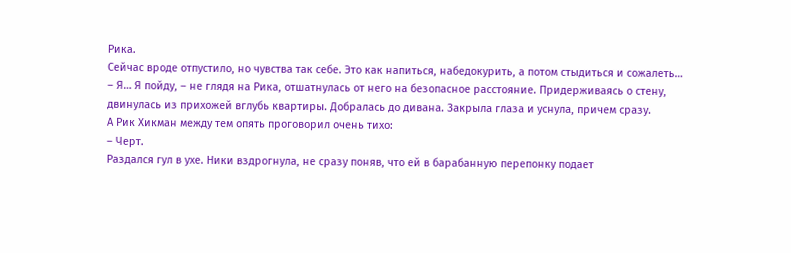Рика.
Сейчас вроде отпустило, но чувства так себе. Это как напиться, набедокурить, а потом стыдиться и сожалеть…
– Я… Я пойду, – не глядя на Рика, отшатнулась от него на безопасное расстояние. Придерживаясь о стену, двинулась из прихожей вглубь квартиры. Добралась до дивана. Закрыла глаза и уснула, причем сразу.
А Рик Хикман между тем опять проговорил очень тихо:
– Черт.
Раздался гул в ухе. Ники вздрогнула, не сразу поняв, что ей в барабанную перепонку подает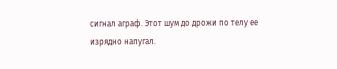сигнал аграф. Этот шум до дрожи по телу ее изрядно напугал.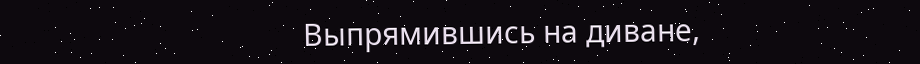Выпрямившись на диване,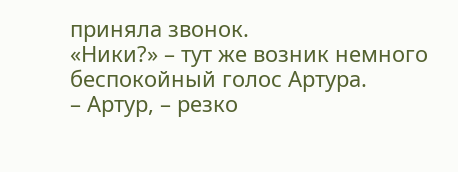приняла звонок.
«Ники?» – тут же возник немного беспокойный голос Артура.
– Артур, – резко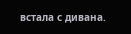встала с дивана.